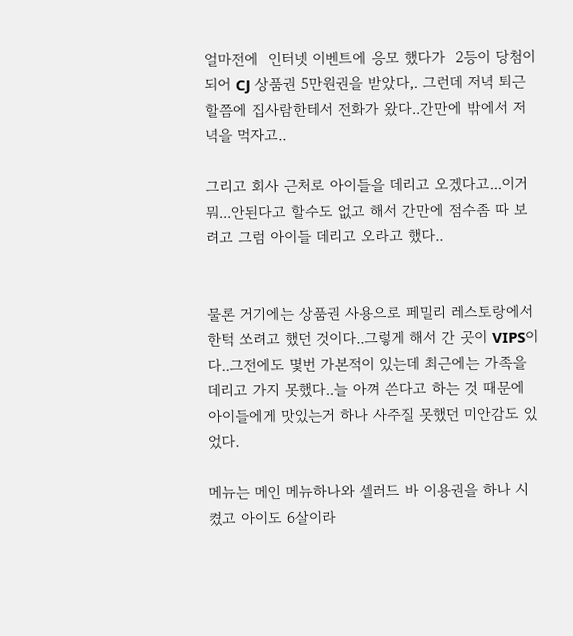얼마전에  인터넷 이벤트에 응모 했다가  2등이 당첨이 되어 CJ 상품권 5만원권을 받았다,. 그런데 저녁 퇴근할쯤에 집사람한테서 전화가 왔다..간만에 밖에서 저녁을 먹자고..

그리고 회사 근처로 아이들을 데리고 오겠다고...이거 뭐...안된다고 할수도 없고 해서 간만에 점수좀 따 보려고 그럼 아이들 데리고 오라고 했다..


물론 거기에는 상품권 사용으로 페밀리 레스토랑에서 한턱 쏘려고 했던 것이다..그렇게 해서 간 곳이 VIPS이다..그전에도 몇번 가본적이 있는데 최근에는 가족을 데리고 가지 못했다..늘 아껴 쓴다고 하는 것 때문에 아이들에게 맛있는거 하나 사주질 못했던 미안감도 있었다.

메뉴는 메인 메뉴하나와 셀러드 바 이용권을 하나 시켰고 아이도 6살이라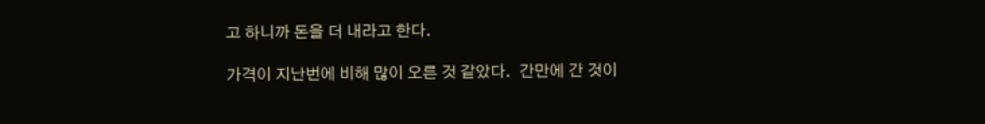고 하니까 돈을 더 내라고 한다.

가격이 지난번에 비해 많이 오른 것 같았다.  간만에 간 것이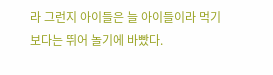라 그런지 아이들은 늘 아이들이라 먹기보다는 뛰어 놀기에 바빴다.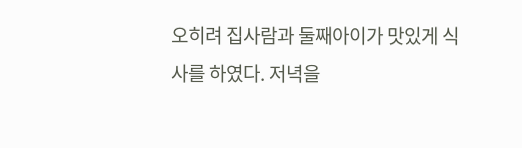오히려 집사람과 둘째아이가 맛있게 식사를 하였다. 저녁을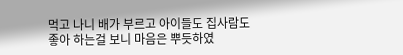먹고 나니 배가 부르고 아이들도 집사람도 좋아 하는걸 보니 마음은 뿌듯하였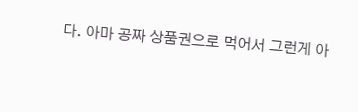다. 아마 공짜 상품권으로 먹어서 그런게 아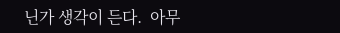닌가 생각이 든다.  아무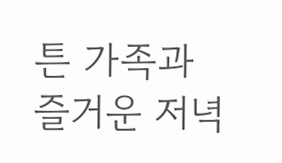튼 가족과 즐거운 저녁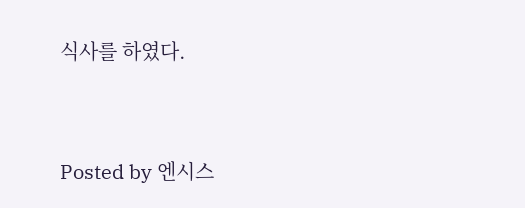식사를 하였다.




Posted by 엔시스